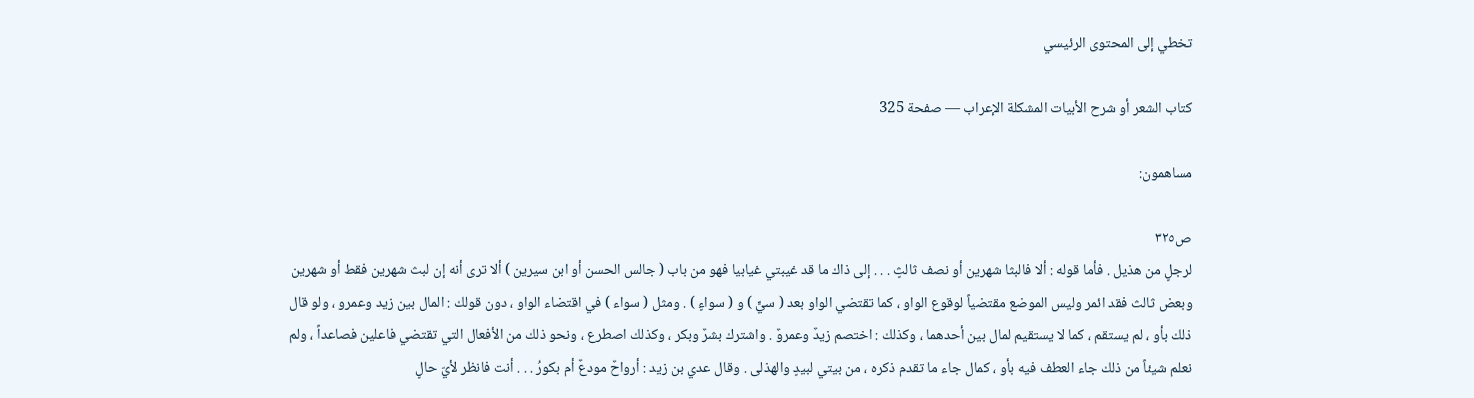تخطي إلى المحتوى الرئيسي

كتاب الشعر أو شرح الأبيات المشكلة الإعراب — صفحة 325

مساهمون:

ص٣٢٥
لرجلٍ من هذيل . فأما قوله : ألا فالبثا شهرين أو نصف ثالثٍ . . . إلى ذاك ما قد غيبتي غيابيا فهو من باب ( جالس الحسن أو ابن سيرين ) ألا ترى أنه إن لبث شهرين فقط أو شهرين وبعض ثالث فقد ائمر وليس الموضع مقتضياً لوقوع الواو ، كما تقتضي الواو بعد ( سيٍّ ) و ( سواءٍ ) . ومثل ( سواء ) في اقتضاء الواو ، دون قولك : المال بين زيد وعمرو ، ولو قال ذلك بأو ، لم يستقم ، كما لا يستقيم لمال بين أحدهما ، وكذلك : اختصم زيدٌ وعمروٌ . واشترك بشرٌ وبكر ، وكذلك اصطرع ، ونحو ذلك من الأفعال التي تقتضي فاعلين فصاعداً ، ولم نعلم شيئاً من ذلك جاء العطف فيه بأو ، كمال جاء ما تقدم ذكره ، من بيتي لبيدٍ والهذلى . وقال عدي بن زيد : أرواحٌ مودعٌ أم بكورُ . . . أنت فانظر لأيّ حالٍ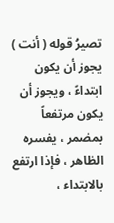تصيرُ قوله ( أنت ) يجوز أن يكون ابتداءً ، ويجوز أن يكون مرتفعاً بمضمر ، يفسره الظاهر ، فإذا ارتفع بالابتداء ،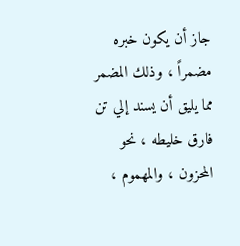جاز أن يكون خبره مضمراً ، وذلك المضمر مما يليق أن يسند إلي تن فارق خليطه ، نحو المحزون ، والمهموم ،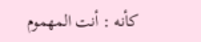كأنه : أنت المهموم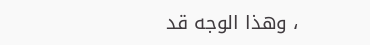، وهذا الوجه قد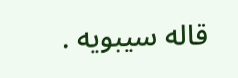قاله سيبويه .